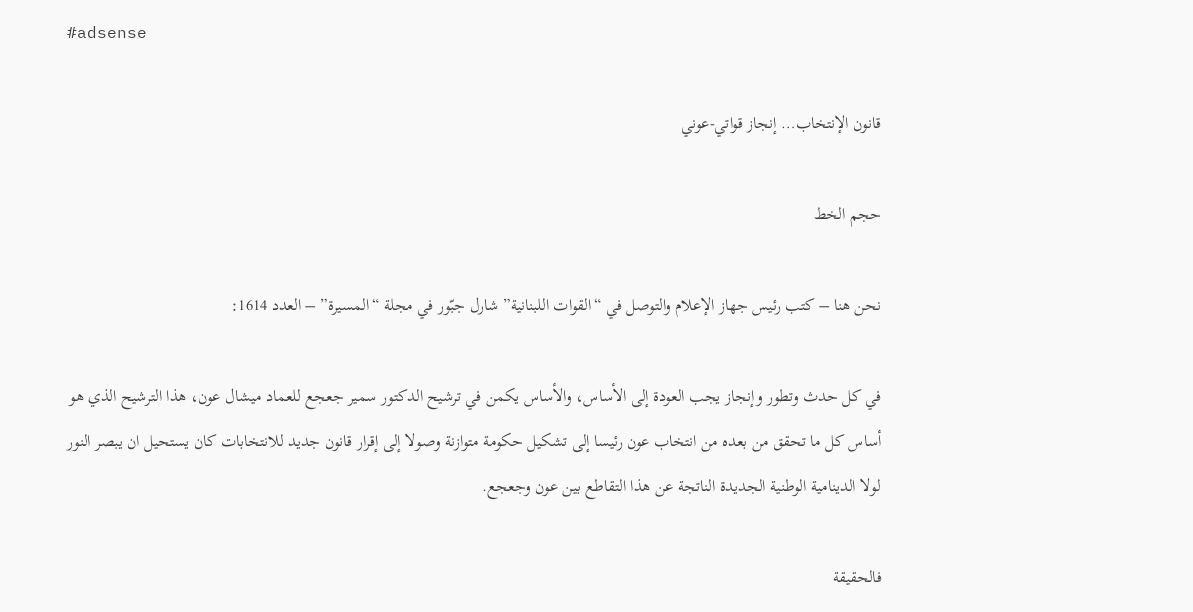#adsense

قانون الإنتخاب… إنجاز قواتي-عوني

حجم الخط

نحن هنا – كتب رئيس جهاز الإعلام والتوصل في “القوات اللبنانية” شارل جبّور في مجلة “المسيرة” – العدد 1614:

في كل حدث وتطور وإنجاز يجب العودة إلى الأساس، والأساس يكمن في ترشيح الدكتور سمير جعجع للعماد ميشال عون، هذا الترشيح الذي هو أساس كل ما تحقق من بعده من انتخاب عون رئيسا إلى تشكيل حكومة متوازنة وصولا إلى إقرار قانون جديد للانتخابات كان يستحيل ان يبصر النور لولا الدينامية الوطنية الجديدة الناتجة عن هذا التقاطع بين عون وجعجع.

فالحقيقة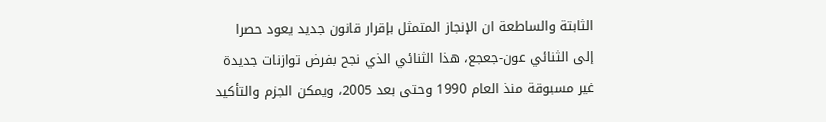الثابتة والساطعة ان الإنجاز المتمثل بإقرار قانون جديد يعود حصرا إلى الثنائي عون-جعجع، هذا الثنائي الذي نجح بفرض توازنات جديدة غير مسبوقة منذ العام 1990 وحتى بعد 2005، ويمكن الجزم والتأكيد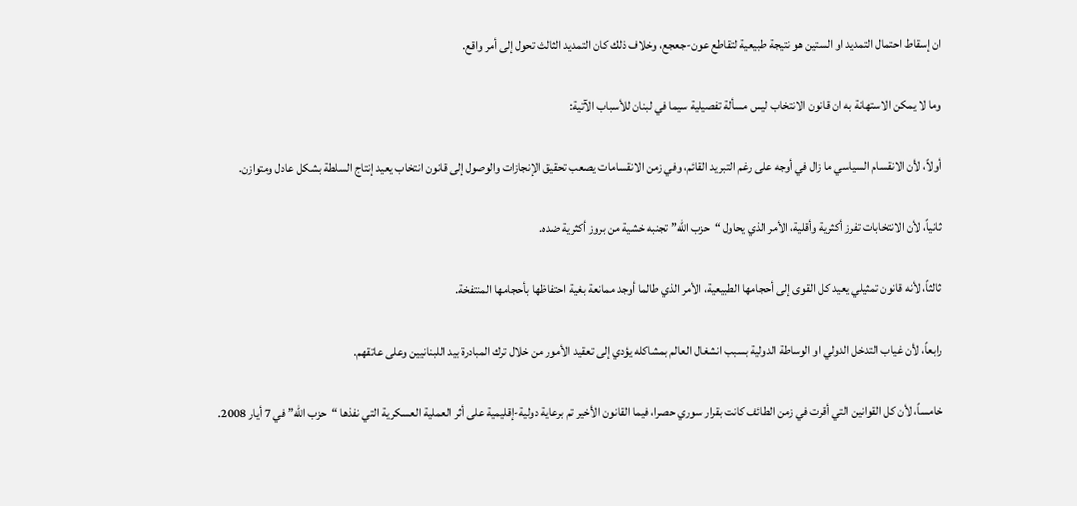ان إسقاط احتمال التمديد او الستين هو نتيجة طبيعية لتقاطع عون-جعجع، وخلاف ذلك كان التمديد الثالث تحول إلى أمر واقع.

وما لا يمكن الاستهانة به ان قانون الانتخاب ليس مسألة تفصيلية سيما في لبنان للأسباب الآتية:

أولاً، لأن الانقسام السياسي ما زال في أوجه على رغم التبريد القائم، وفي زمن الانقسامات يصعب تحقيق الإنجازات والوصول إلى قانون انتخاب يعيد إنتاج السلطة بشكل عادل ومتوازن.

ثانياً، لأن الانتخابات تفرز أكثرية وأقلية، الأمر الذي يحاول “حزب الله” تجنبه خشية من بروز أكثرية ضده.

ثالثاً، لأنه قانون تمثيلي يعيد كل القوى إلى أحجامها الطبيعية، الأمر الذي طالما أوجد ممانعة بغية احتفاظها بأحجامها المنتفخة.

رابعاً، لأن غياب التدخل الدولي او الوساطة الدولية بسبب انشغال العالم بمشاكله يؤدي إلى تعقيد الأمور من خلال ترك المبادرة بيد اللبنانيين وعلى عاتقهم.

خامساً، لأن كل القوانين التي أقرت في زمن الطائف كانت بقرار سوري حصرا، فيما القانون الأخير تم برعاية دولية-إقليمية على أثر العملية العسكرية التي نفذها “حزب الله” في 7 أيار 2008.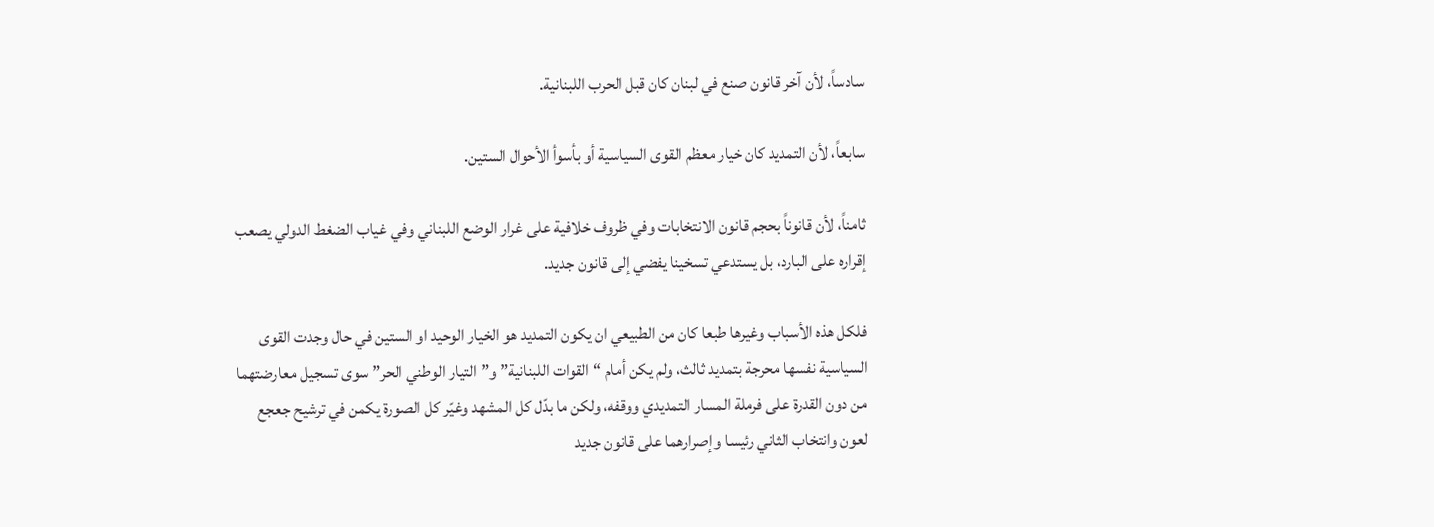سادساً، لأن آخر قانون صنع في لبنان كان قبل الحرب اللبنانية.

سابعاً، لأن التمديد كان خيار معظم القوى السياسية أو بأسوأ الأحوال الستين.

ثامناً، لأن قانوناً بحجم قانون الانتخابات وفي ظروف خلافية على غرار الوضع اللبناني وفي غياب الضغط الدولي يصعب إقراره على البارد، بل يستدعي تسخينا يفضي إلى قانون جديد.

فلكل هذه الأسباب وغيرها طبعا كان من الطبيعي ان يكون التمديد هو الخيار الوحيد او الستين في حال وجدت القوى السياسية نفسها محرجة بتمديد ثالث، ولم يكن أمام “القوات اللبنانية” و”التيار الوطني الحر” سوى تسجيل معارضتهما من دون القدرة على فرملة المسار التمديدي ووقفه، ولكن ما بدّل كل المشهد وغيّر كل الصورة يكمن في ترشيح جعجع لعون وانتخاب الثاني رئيسا وإصرارهما على قانون جديد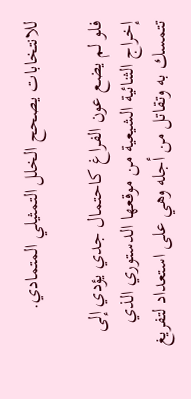للانتخابات يصحح الخلل التمثيلي المتمادي.

فلو لم يضع عون الفراغ كاحتمال جدي يؤدي إلى إخراج الثنائية الشيعية من موقعها الدستوري الذي تتمسك به وتقاتل من أجله وهي على استعداد لتفريغ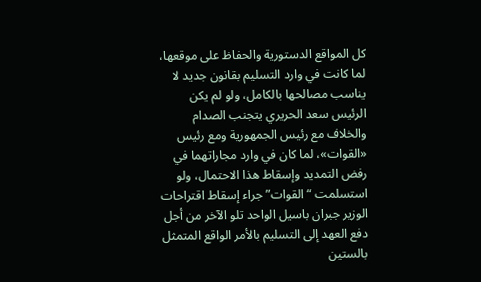كل المواقع الدستورية والحفاظ على موقعها، لما كانت في وارد التسليم بقانون جديد لا يناسب مصالحها بالكامل، ولو لم يكن الرئيس سعد الحريري يتجنب الصدام والخلاف مع رئيس الجمهورية ومع رئيس «القوات»، لما كان في وارد مجاراتهما في رفض التمديد وإسقاط هذا الاحتمال، ولو استسلمت “القوات” جراء إسقاط اقتراحات الوزير جبران باسيل الواحد تلو الآخر من أجل دفع العهد إلى التسليم بالأمر الواقع المتمثل بالستين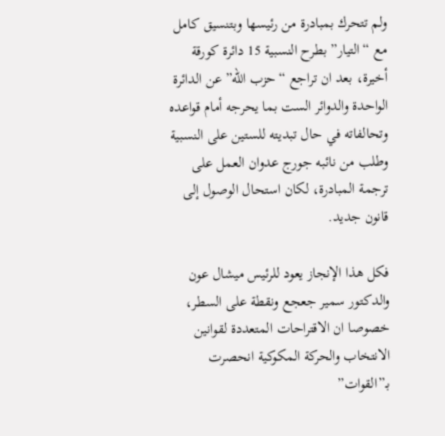ولم تتحرك بمبادرة من رئيسها وبتنسيق كامل مع “التيار” بطرح النسبية 15 دائرة كورقة أخيرة، بعد ان تراجع “حزب الله” عن الدائرة الواحدة والدوائر الست بما يحرجه أمام قواعده وتحالفاته في حال تبديته للستين على النسبية وطلب من نائبه جورج عدوان العمل على ترجمة المبادرة، لكان استحال الوصول إلى قانون جديد.

فكل هذا الإنجاز يعود للرئيس ميشال عون والدكتور سمير جعجع ونقطة على السطر، خصوصا ان الاقتراحات المتعددة لقوانين الانتخاب والحركة المكوكية انحصرت بـ”القوات”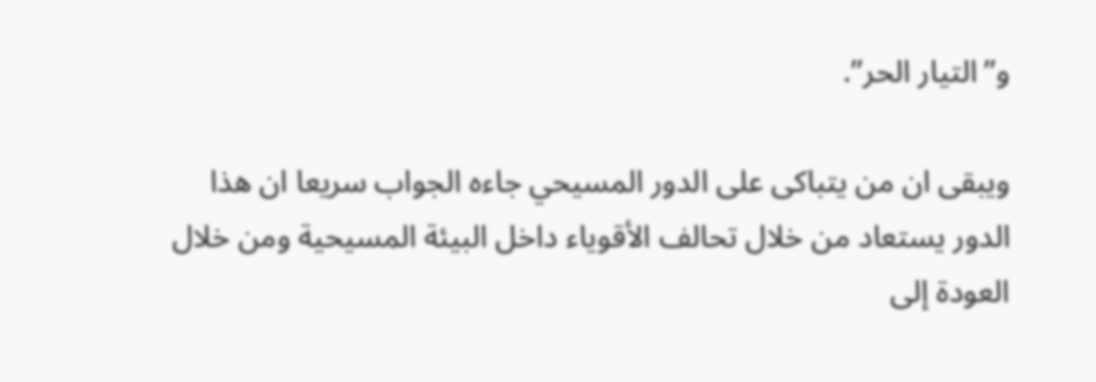و”التيار الحر”.

ويبقى ان من يتباكى على الدور المسيحي جاءه الجواب سريعا ان هذا الدور يستعاد من خلال تحالف الأقوياء داخل البيئة المسيحية ومن خلال العودة إلى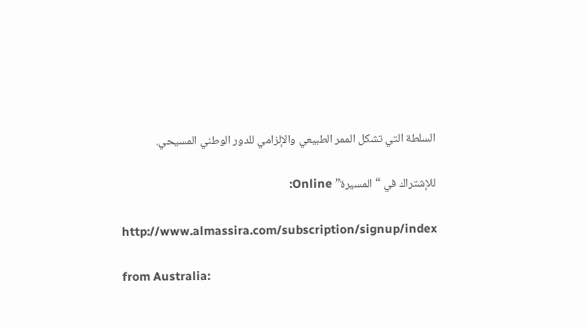السلطة التي تشكل الممر الطبيعي والإلزامي للدور الوطني المسيحي.

للإشتراك في “المسيرة” Online:

http://www.almassira.com/subscription/signup/index

from Australia: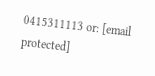0415311113 or: [email protected]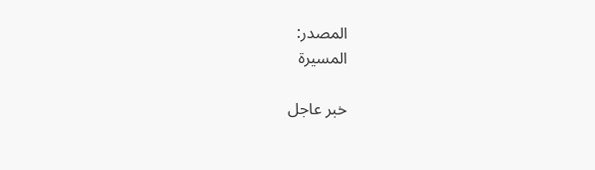المصدر:
المسيرة

خبر عاجل